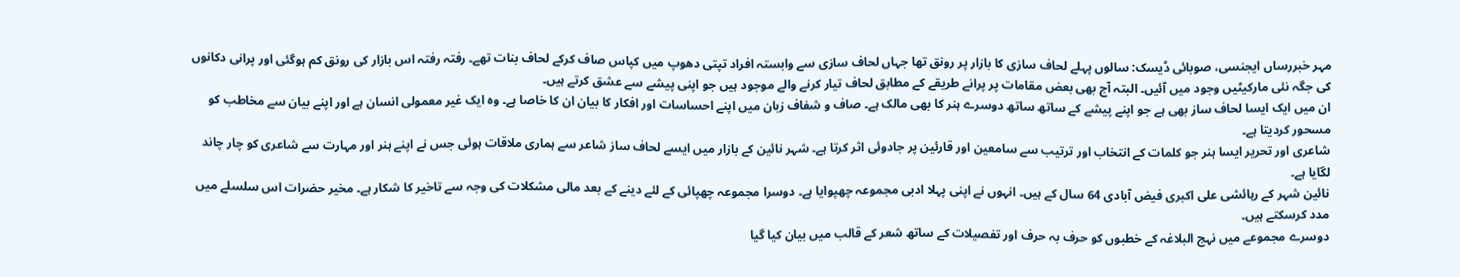مہر خبررساں ایجنسی، صوبائی ڈیسک: سالوں پہلے لحاف سازی کا بازار پر رونق تھا جہاں لحاف سازی سے وابستہ افراد تپتی دھوپ میں کپاس صاف کرکے لحاف بنات تھے۔ رفتہ رفتہ اس بازار کی رونق کم ہوگئی اور پرانی دکانوں کی جگہ نئی مارکیٹیں وجود میں آئیں۔ البتہ آج بھی بعض مقامات پر پرانے طریقے کے مطابق لحاف تیار کرنے والے موجود ہیں جو اپنی پیشے سے عشق کرتے ہیں۔
ان میں ایک ایسا لحاف ساز بھی ہے جو اپنے پیشے کے ساتھ ساتھ دوسرے ہنر کا بھی مالک ہے۔ صاف و شفاف زبان میں اپنے احساسات اور افکار کا بیان ان کا خاصا ہے۔ وہ ایک غیر معمولی انسان ہے اور اپنے بیان سے مخاطب کو مسحور کردیتا ہے۔
شاعری اور تحریر ایسا ہنر جو کلمات کے انتخاب اور ترتیب سے سامعین اور قارئین پر جادوئی اثر کرتا ہے۔ شہر نائین کے بازار میں ایسے لحاف ساز شاعر سے ہماری ملاقات ہوئی جس نے اپنے ہنر اور مہارت سے شاعری کو چار چاند لگایا ہے۔
نائین شہر کے رہائشی علی اکبری فیض آبادی 64 سال کے ہیں۔ انہوں نے اپنی پہلا ادبی مجموعہ چھپوایا ہے۔ دوسرا مجموعہ چھپائی کے لئے دینے کے بعد مالی مشکلات کی وجہ سے تاخیر کا شکار ہے۔ مخیر حضرات اس سلسلے میں مدد کرسکتے ہیں۔
دوسرے مجموعے میں نہج البلاغہ کے خطبوں کو حرف بہ حرف اور تفصیلات کے ساتھ شعر کے قالب میں بیان کیا گیا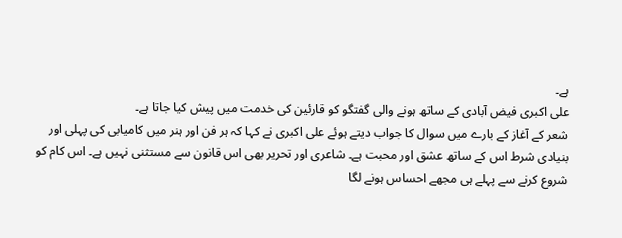ہے۔
علی اکبری فیض آبادی کے ساتھ ہونے والی گفتگو کو قارئین کی خدمت میں پیش کیا جاتا ہے۔
شعر کے آغاز کے بارے میں سوال کا جواب دیتے ہوئے علی اکبری نے کہا کہ ہر فن اور ہنر میں کامیابی کی پہلی اور بنیادی شرط اس کے ساتھ عشق اور محبت ہے۔ شاعری اور تحریر بھی اس قانون سے مستثنی نہیں ہے۔ اس کام کو شروع کرنے سے پہلے ہی مجھے احساس ہونے لگا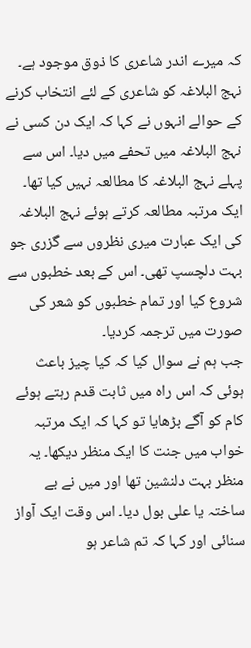کہ میرے اندر شاعری کا ذوق موجود ہے۔
نہج البلاغہ کو شاعری کے لئے انتخاب کرنے کے حوالے انہوں نے کہا کہ ایک دن کسی نے نہج البلاغہ میں تحفے میں دیا۔ اس سے پہلے نہج البلاغہ کا مطالعہ نہیں کیا تھا۔ ایک مرتبہ مطالعہ کرتے ہوئے نہج البلاغہ کی ایک عبارت میری نظروں سے گزری جو بہت دلچسپ تھی۔ اس کے بعد خطبوں سے شروع کیا اور تمام خطبوں کو شعر کی صورت میں ترجمہ کردیا۔
جب ہم نے سوال کیا کہ کیا چیز باعث ہوئی کہ اس راہ میں ثابت قدم رہتے ہوئے کام کو آگے بڑھایا تو کہا کہ ایک مرتبہ خواب میں جنت کا ایک منظر دیکھا۔ یہ منظر بہت دلنشین تھا اور میں نے بے ساختہ یا علی بول دیا۔ اس وقت ایک آواز سنائی اور کہا کہ تم شاعر ہو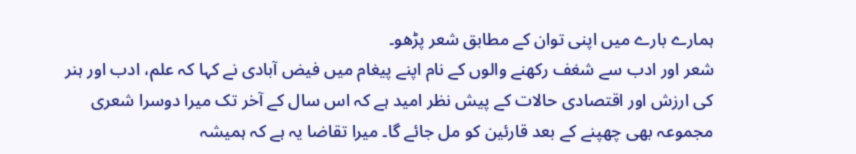ہمارے بارے میں اپنی توان کے مطابق شعر پڑھو۔
شعر اور ادب سے شغف رکھنے والوں کے نام اپنے پیغام میں فیض آبادی نے کہا کہ علم، ادب اور ہنر کی ارزش اور اقتصادی حالات کے پیش نظر امید ہے کہ اس سال کے آخر تک میرا دوسرا شعری مجموعہ بھی چھپنے کے بعد قارئین کو مل جائے گا۔ میرا تقاضا یہ ہے کہ ہمیشہ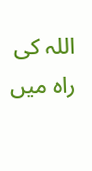اللہ کی راہ میں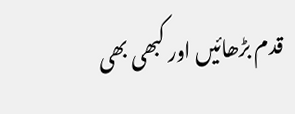قدم بڑھائیں اور کبھی بھی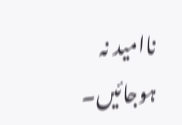ناامید نہ ہوجائیں۔